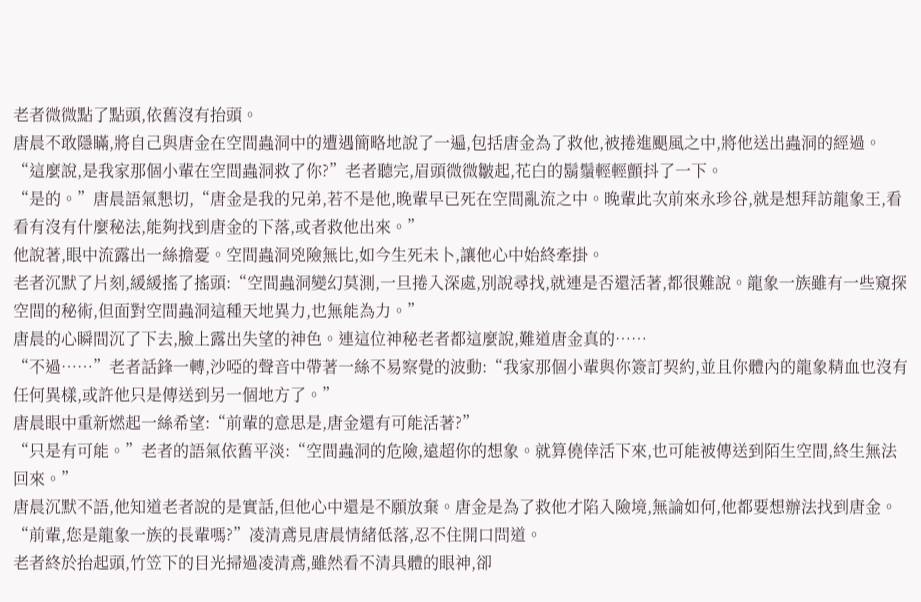老者微微點了點頭,依舊沒有抬頭。
唐晨不敢隱瞞,將自己與唐金在空間蟲洞中的遭遇簡略地說了一遍,包括唐金為了救他,被捲進颶風之中,將他送出蟲洞的經過。
“這麼說,是我家那個小輩在空間蟲洞救了你?”老者聽完,眉頭微微皺起,花白的鬍鬚輕輕顫抖了一下。
“是的。”唐晨語氣懇切,“唐金是我的兄弟,若不是他,晚輩早已死在空間亂流之中。晚輩此次前來永珍谷,就是想拜訪龍象王,看看有沒有什麼秘法,能夠找到唐金的下落,或者救他出來。”
他說著,眼中流露出一絲擔憂。空間蟲洞兇險無比,如今生死未卜,讓他心中始終牽掛。
老者沉默了片刻,緩緩搖了搖頭:“空間蟲洞變幻莫測,一旦捲入深處,別說尋找,就連是否還活著,都很難說。龍象一族雖有一些窺探空間的秘術,但面對空間蟲洞這種天地異力,也無能為力。”
唐晨的心瞬間沉了下去,臉上露出失望的神色。連這位神秘老者都這麼說,難道唐金真的……
“不過……”老者話鋒一轉,沙啞的聲音中帶著一絲不易察覺的波動:“我家那個小輩與你簽訂契約,並且你體內的龍象精血也沒有任何異樣,或許他只是傳送到另一個地方了。”
唐晨眼中重新燃起一絲希望:“前輩的意思是,唐金還有可能活著?”
“只是有可能。”老者的語氣依舊平淡:“空間蟲洞的危險,遠超你的想象。就算僥倖活下來,也可能被傳送到陌生空間,終生無法回來。”
唐晨沉默不語,他知道老者說的是實話,但他心中還是不願放棄。唐金是為了救他才陷入險境,無論如何,他都要想辦法找到唐金。
“前輩,您是龍象一族的長輩嗎?”凌清鳶見唐晨情緒低落,忍不住開口問道。
老者終於抬起頭,竹笠下的目光掃過凌清鳶,雖然看不清具體的眼神,卻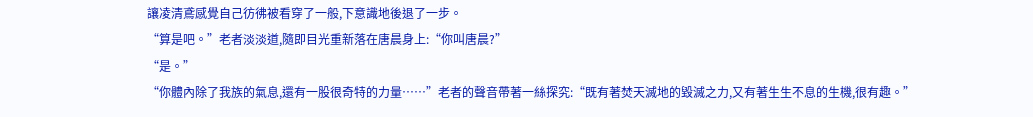讓凌清鳶感覺自己彷彿被看穿了一般,下意識地後退了一步。
“算是吧。”老者淡淡道,隨即目光重新落在唐晨身上:“你叫唐晨?”
“是。”
“你體內除了我族的氣息,還有一股很奇特的力量……”老者的聲音帶著一絲探究:“既有著焚天滅地的毀滅之力,又有著生生不息的生機,很有趣。”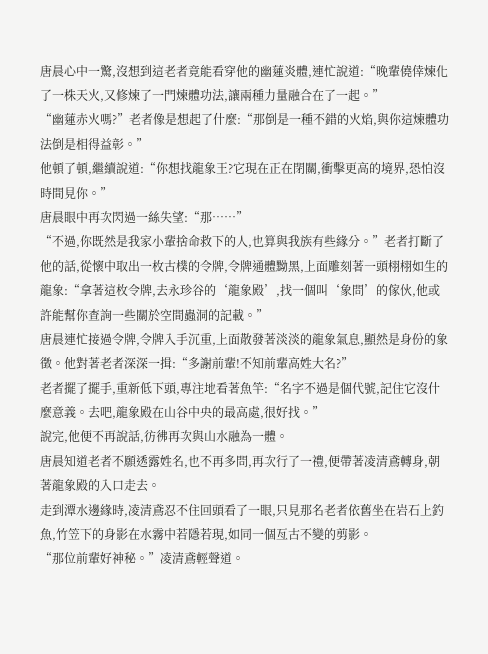唐晨心中一驚,沒想到這老者竟能看穿他的幽蓮炎體,連忙說道:“晚輩僥倖煉化了一株天火,又修煉了一門煉體功法,讓兩種力量融合在了一起。”
“幽蓮赤火嗎?”老者像是想起了什麼:“那倒是一種不錯的火焰,與你這煉體功法倒是相得益彰。”
他頓了頓,繼續說道:“你想找龍象王?它現在正在閉關,衝擊更高的境界,恐怕沒時間見你。”
唐晨眼中再次閃過一絲失望:“那……”
“不過,你既然是我家小輩捨命救下的人,也算與我族有些緣分。”老者打斷了他的話,從懷中取出一枚古樸的令牌,令牌通體黝黑,上面雕刻著一頭栩栩如生的龍象:“拿著這枚令牌,去永珍谷的‘龍象殿’,找一個叫‘象問’的傢伙,他或許能幫你查詢一些關於空間蟲洞的記載。”
唐晨連忙接過令牌,令牌入手沉重,上面散發著淡淡的龍象氣息,顯然是身份的象徵。他對著老者深深一揖:“多謝前輩!不知前輩高姓大名?”
老者擺了擺手,重新低下頭,專注地看著魚竿:“名字不過是個代號,記住它沒什麼意義。去吧,龍象殿在山谷中央的最高處,很好找。”
說完,他便不再說話,彷彿再次與山水融為一體。
唐晨知道老者不願透露姓名,也不再多問,再次行了一禮,便帶著凌清鳶轉身,朝著龍象殿的入口走去。
走到潭水邊緣時,凌清鳶忍不住回頭看了一眼,只見那名老者依舊坐在岩石上釣魚,竹笠下的身影在水霧中若隱若現,如同一個亙古不變的剪影。
“那位前輩好神秘。”凌清鳶輕聲道。